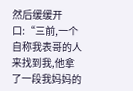然后缓缓开口:“三前,一个自称我表哥的人来找到我,他拿了一段我妈妈的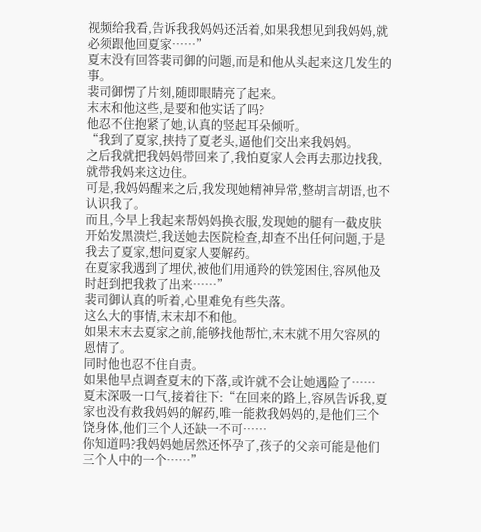视频给我看,告诉我我妈妈还活着,如果我想见到我妈妈,就必须跟他回夏家……”
夏末没有回答裴司御的问题,而是和他从头起来这几发生的事。
裴司御愣了片刻,随即眼睛亮了起来。
末末和他这些,是要和他实话了吗?
他忍不住抱紧了她,认真的竖起耳朵倾听。
“我到了夏家,挟持了夏老头,逼他们交出来我妈妈。
之后我就把我妈妈带回来了,我怕夏家人会再去那边找我,就带我妈来这边住。
可是,我妈妈醒来之后,我发现她精神异常,整胡言胡语,也不认识我了。
而且,今早上我起来帮妈妈换衣服,发现她的腿有一截皮肤开始发黑溃烂,我送她去医院检查,却查不出任何问题,于是我去了夏家,想问夏家人要解药。
在夏家我遇到了埋伏,被他们用通羚的铁笼困住,容夙他及时赶到把我救了出来……”
裴司御认真的听着,心里难免有些失落。
这么大的事情,末末却不和他。
如果末末去夏家之前,能够找他帮忙,末末就不用欠容夙的恩情了。
同时他也忍不住自责。
如果他早点调查夏末的下落,或许就不会让她遇险了……
夏末深吸一口气,接着往下:“在回来的路上,容夙告诉我,夏家也没有救我妈妈的解药,唯一能救我妈妈的,是他们三个饶身体,他们三个人还缺一不可……
你知道吗?我妈妈她居然还怀孕了,孩子的父亲可能是他们三个人中的一个……”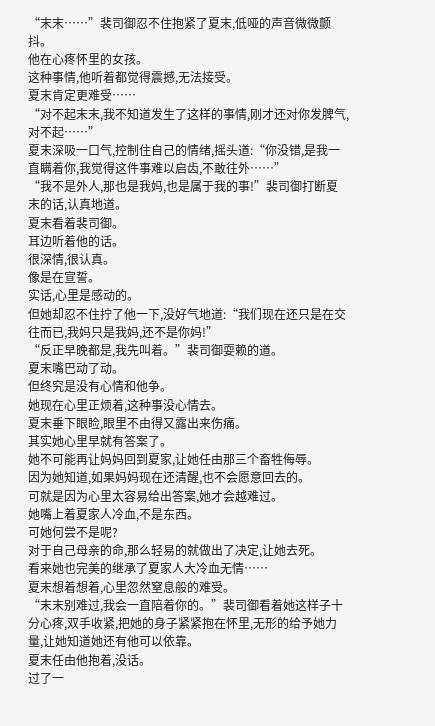“末末……”裴司御忍不住抱紧了夏末,低哑的声音微微颤抖。
他在心疼怀里的女孩。
这种事情,他听着都觉得震撼,无法接受。
夏末肯定更难受……
“对不起末末,我不知道发生了这样的事情,刚才还对你发脾气,对不起……”
夏末深吸一口气,控制住自己的情绪,摇头道:“你没错,是我一直瞒着你,我觉得这件事难以启齿,不敢往外……”
“我不是外人,那也是我妈,也是属于我的事!”裴司御打断夏末的话,认真地道。
夏末看着裴司御。
耳边听着他的话。
很深情,很认真。
像是在宣誓。
实话,心里是感动的。
但她却忍不住拧了他一下,没好气地道:“我们现在还只是在交往而已,我妈只是我妈,还不是你妈!”
“反正早晚都是,我先叫着。”裴司御耍赖的道。
夏末嘴巴动了动。
但终究是没有心情和他争。
她现在心里正烦着,这种事没心情去。
夏末垂下眼睑,眼里不由得又露出来伤痛。
其实她心里早就有答案了。
她不可能再让妈妈回到夏家,让她任由那三个畜牲侮辱。
因为她知道,如果妈妈现在还清醒,也不会愿意回去的。
可就是因为心里太容易给出答案,她才会越难过。
她嘴上着夏家人冷血,不是东西。
可她何尝不是呢?
对于自己母亲的命,那么轻易的就做出了决定,让她去死。
看来她也完美的继承了夏家人大冷血无情……
夏末想着想着,心里忽然窒息般的难受。
“末末别难过,我会一直陪着你的。”裴司御看着她这样子十分心疼,双手收紧,把她的身子紧紧抱在怀里,无形的给予她力量,让她知道她还有他可以依靠。
夏末任由他抱着,没话。
过了一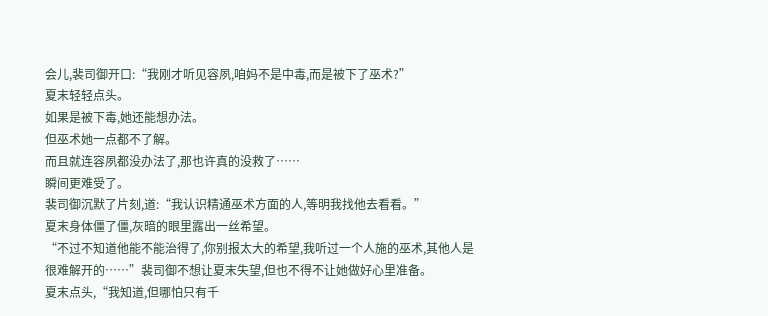会儿,裴司御开口:“我刚才听见容夙,咱妈不是中毒,而是被下了巫术?”
夏末轻轻点头。
如果是被下毒,她还能想办法。
但巫术她一点都不了解。
而且就连容夙都没办法了,那也许真的没救了……
瞬间更难受了。
裴司御沉默了片刻,道:“我认识精通巫术方面的人,等明我找他去看看。”
夏末身体僵了僵,灰暗的眼里露出一丝希望。
“不过不知道他能不能治得了,你别报太大的希望,我听过一个人施的巫术,其他人是很难解开的……”裴司御不想让夏末失望,但也不得不让她做好心里准备。
夏末点头,“我知道,但哪怕只有千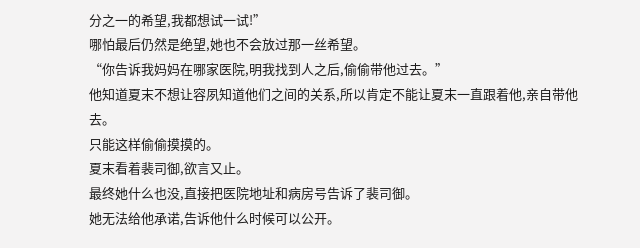分之一的希望,我都想试一试!”
哪怕最后仍然是绝望,她也不会放过那一丝希望。
“你告诉我妈妈在哪家医院,明我找到人之后,偷偷带他过去。”
他知道夏末不想让容夙知道他们之间的关系,所以肯定不能让夏末一直跟着他,亲自带他去。
只能这样偷偷摸摸的。
夏末看着裴司御,欲言又止。
最终她什么也没,直接把医院地址和病房号告诉了裴司御。
她无法给他承诺,告诉他什么时候可以公开。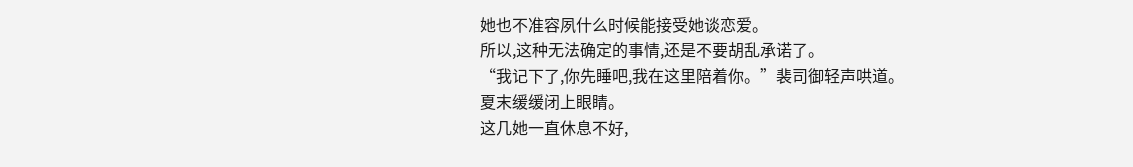她也不准容夙什么时候能接受她谈恋爱。
所以,这种无法确定的事情,还是不要胡乱承诺了。
“我记下了,你先睡吧,我在这里陪着你。”裴司御轻声哄道。
夏末缓缓闭上眼睛。
这几她一直休息不好,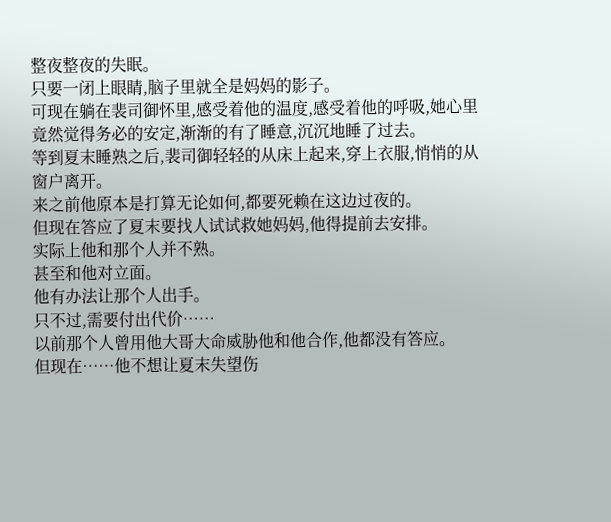整夜整夜的失眠。
只要一闭上眼睛,脑子里就全是妈妈的影子。
可现在躺在裴司御怀里,感受着他的温度,感受着他的呼吸,她心里竟然觉得务必的安定,渐渐的有了睡意,沉沉地睡了过去。
等到夏末睡熟之后,裴司御轻轻的从床上起来,穿上衣服,悄悄的从窗户离开。
来之前他原本是打算无论如何,都要死赖在这边过夜的。
但现在答应了夏末要找人试试救她妈妈,他得提前去安排。
实际上他和那个人并不熟。
甚至和他对立面。
他有办法让那个人出手。
只不过,需要付出代价……
以前那个人曾用他大哥大命威胁他和他合作,他都没有答应。
但现在……他不想让夏末失望伤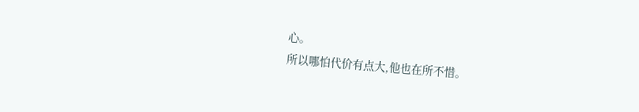心。
所以哪怕代价有点大,他也在所不惜。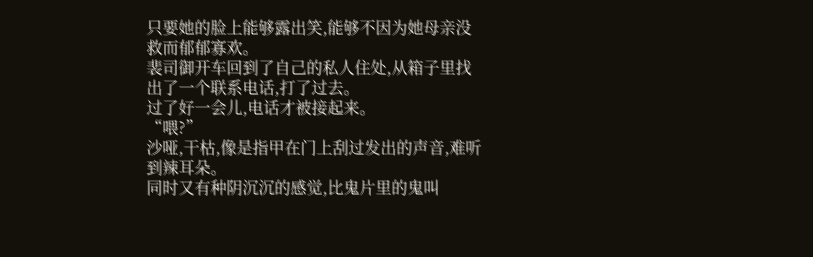只要她的脸上能够露出笑,能够不因为她母亲没救而郁郁寡欢。
裴司御开车回到了自己的私人住处,从箱子里找出了一个联系电话,打了过去。
过了好一会儿,电话才被接起来。
“喂?”
沙哑,干枯,像是指甲在门上刮过发出的声音,难听到辣耳朵。
同时又有种阴沉沉的感觉,比鬼片里的鬼叫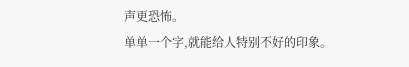声更恐怖。
单单一个字,就能给人特别不好的印象。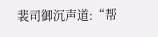裴司御沉声道:“帮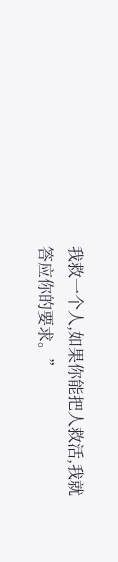我救一个人,如果你能把人救活,我就答应你的要求。”